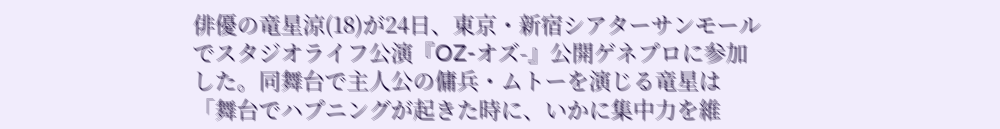俳優の竜星涼(18)が24日、東京・新宿シアターサンモールでスタジオライフ公演『OZ-オズ-』公開ゲネプロに参加した。同舞台で主人公の傭兵・ムトーを演じる竜星は「舞台でハプニングが起きた時に、いかに集中力を維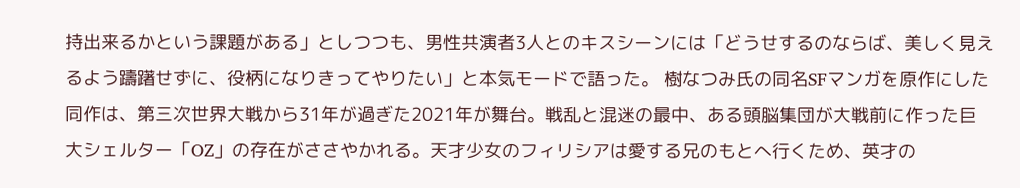持出来るかという課題がある」としつつも、男性共演者3人とのキスシーンには「どうせするのならば、美しく見えるよう躊躇せずに、役柄になりきってやりたい」と本気モードで語った。 樹なつみ氏の同名SFマンガを原作にした同作は、第三次世界大戦から31年が過ぎた2021年が舞台。戦乱と混迷の最中、ある頭脳集団が大戦前に作った巨大シェルター「OZ」の存在がささやかれる。天才少女のフィリシアは愛する兄のもとへ行くため、英才の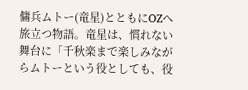傭兵ムトー(竜星)とともにOZへ旅立つ物語。竜星は、慣れない舞台に「千秋楽まで楽しみながらムトーという役としても、役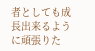者としても成長出来るように頑張りた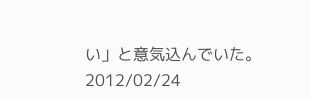い」と意気込んでいた。
2012/02/24